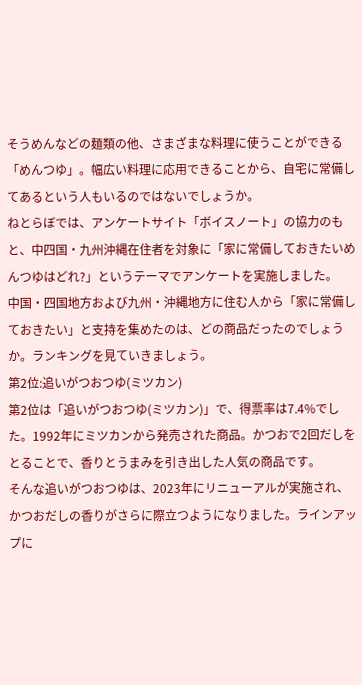そうめんなどの麺類の他、さまざまな料理に使うことができる「めんつゆ」。幅広い料理に応用できることから、自宅に常備してあるという人もいるのではないでしょうか。
ねとらぼでは、アンケートサイト「ボイスノート」の協力のもと、中四国・九州沖縄在住者を対象に「家に常備しておきたいめんつゆはどれ?」というテーマでアンケートを実施しました。
中国・四国地方および九州・沖縄地方に住む人から「家に常備しておきたい」と支持を集めたのは、どの商品だったのでしょうか。ランキングを見ていきましょう。
第2位:追いがつおつゆ(ミツカン)
第2位は「追いがつおつゆ(ミツカン)」で、得票率は7.4%でした。1992年にミツカンから発売された商品。かつおで2回だしをとることで、香りとうまみを引き出した人気の商品です。
そんな追いがつおつゆは、2023年にリニューアルが実施され、かつおだしの香りがさらに際立つようになりました。ラインアップに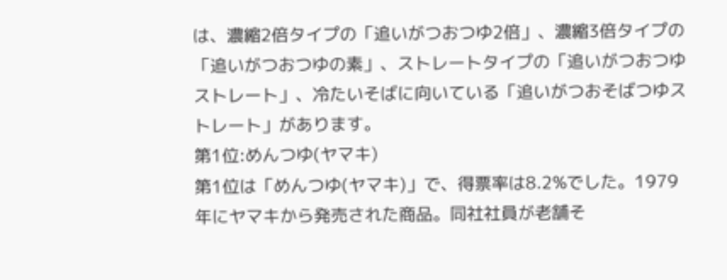は、濃縮2倍タイプの「追いがつおつゆ2倍」、濃縮3倍タイプの「追いがつおつゆの素」、ストレートタイプの「追いがつおつゆストレート」、冷たいそばに向いている「追いがつおそばつゆストレート」があります。
第1位:めんつゆ(ヤマキ)
第1位は「めんつゆ(ヤマキ)」で、得票率は8.2%でした。1979年にヤマキから発売された商品。同社社員が老舗そ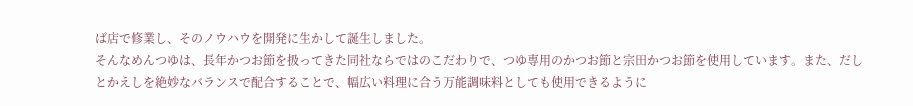ば店で修業し、そのノウハウを開発に生かして誕生しました。
そんなめんつゆは、長年かつお節を扱ってきた同社ならではのこだわりで、つゆ専用のかつお節と宗田かつお節を使用しています。また、だしとかえしを絶妙なバランスで配合することで、幅広い料理に合う万能調味料としても使用できるように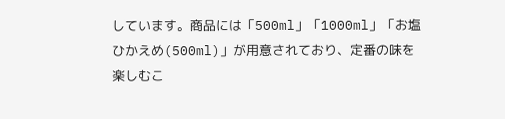しています。商品には「500ml」「1000ml」「お塩ひかえめ(500ml)」が用意されており、定番の味を楽しむこ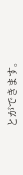とができます。